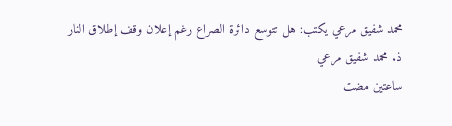محمد شفيق مرعي يكتب: هل تتوسع دائرة الصراع رغم إعلان وقف إطلاق النار
ذ. محمد شفيق مرعي
ساعتين مضت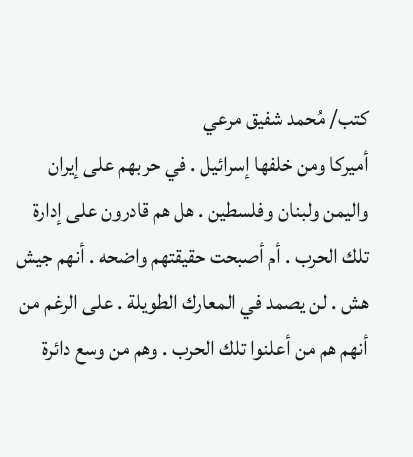كتب/ مُحمد شفيق مرعي
أميركا ومن خلفها إسرائيل . في حربهم على إيران واليمن ولبنان وفلسطين . هل هم قادرون على إدارة تلك الحرب . أم أصبحت حقيقتهم واضحه . أنهم جيش هش . لن يصمد في المعارك الطويلة . على الرغم من أنهم هم من أعلنوا تلك الحرب . وهم من وسع دائرة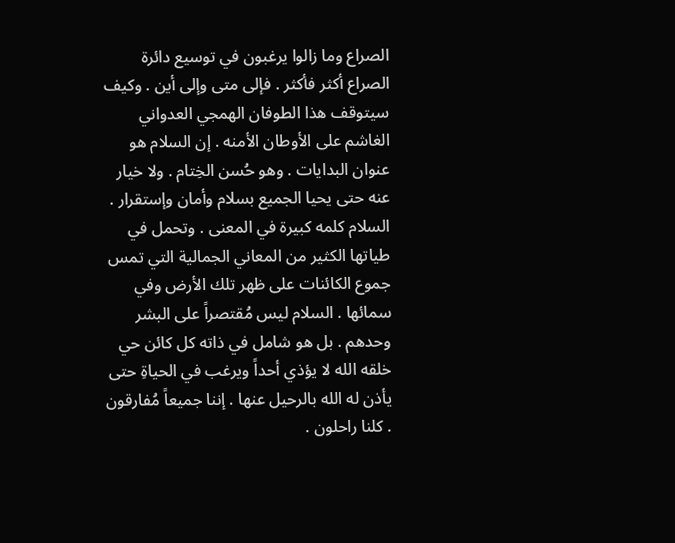الصراع وما زالوا يرغبون في توسيع دائرة الصراع أكثر فأكثر . فإلى متى وإلى أين . وكيف سيتوقف هذا الطوفان الهمجي العدواني الغاشم على الأوطان الأمنه . إن السلام هو عنوان البدايات . وهو حُسن الخِتام . ولا خيار عنه حتى يحيا الجميع بسلام وأمان وإستقرار . السلام كلمه كبيرة في المعنى . وتحمل في طياتها الكثير من المعاني الجمالية التي تمس جموع الكائنات على ظهر تلك الأرض وفي سمائها . السلام ليس مُقتصراً على البشر وحدهم . بل هو شامل في ذاته كل كائن حي خلقه الله لا يؤذي أحداً ويرغب في الحياةِ حتى يأذن له الله بالرحيل عنها . إننا جميعاً مُفارقون . كلنا راحلون .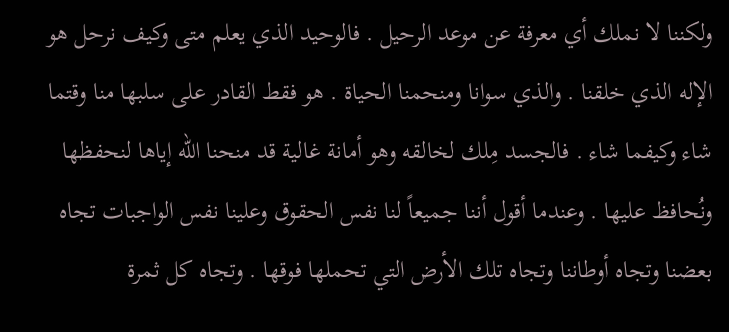ولكننا لا نملك أي معرفة عن موعد الرحيل . فالوحيد الذي يعلم متى وكيف نرحل هو الإله الذي خلقنا . والذي سوانا ومنحمنا الحياة . هو فقط القادر على سلبها منا وقتما شاء وكيفما شاء . فالجسد مِلك لخالقه وهو أمانة غالية قد منحنا الله إياها لنحفظها ونُحافظ عليها . وعندما أقول أننا جميعاً لنا نفس الحقوق وعلينا نفس الواجبات تجاه بعضنا وتجاه أوطاننا وتجاه تلك الأرض التي تحملها فوقها . وتجاه كل ثمرة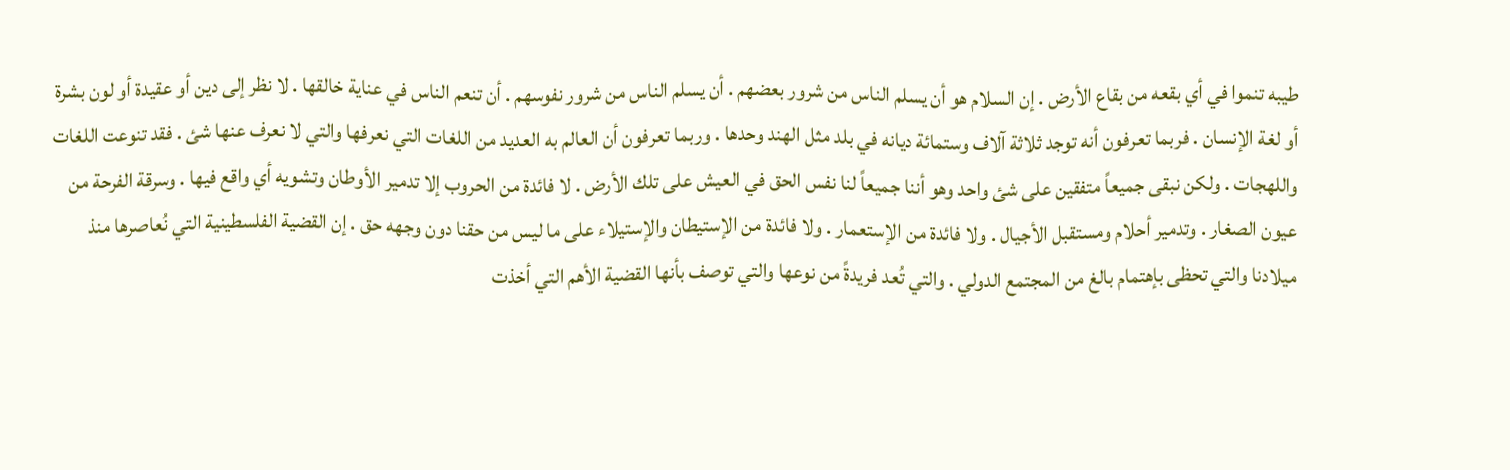طيبه تنموا في أي بقعه من بقاع الأرض . إن السلام هو أن يسلم الناس من شرور بعضهم . أن يسلم الناس من شرور نفوسهم . أن تنعم الناس في عناية خالقها . لا نظر إلى دين أو عقيدة أو لون بشرة أو لغة الإنسان . فربما تعرفون أنه توجد ثلاثة آلاف وستمائة ديانه في بلد مثل الهند وحدها . وربما تعرفون أن العالم به العديد من اللغات التي نعرفها والتي لا نعرف عنها شئ . فقد تنوعت اللغات واللهجات . ولكن نبقى جميعاً متفقين على شئ واحد وهو أننا جميعاً لنا نفس الحق في العيش على تلك الأرض . لا فائدة من الحروب إلا تدمير الأوطان وتشويه أي واقع فيها . وسرقة الفرحة من عيون الصغار . وتدمير أحلام ومستقبل الأجيال . ولا فائدة من الإستعمار . ولا فائدة من الإستيطان والإستيلاء على ما ليس من حقنا دون وجهه حق . إن القضية الفلسطينية التي نُعاصرها منذ ميلادنا والتي تحظى بإهتمام بالغ من المجتمع الدولي . والتي تُعد فريدةً من نوعها والتي توصف بأنها القضية الأهم التي أخذت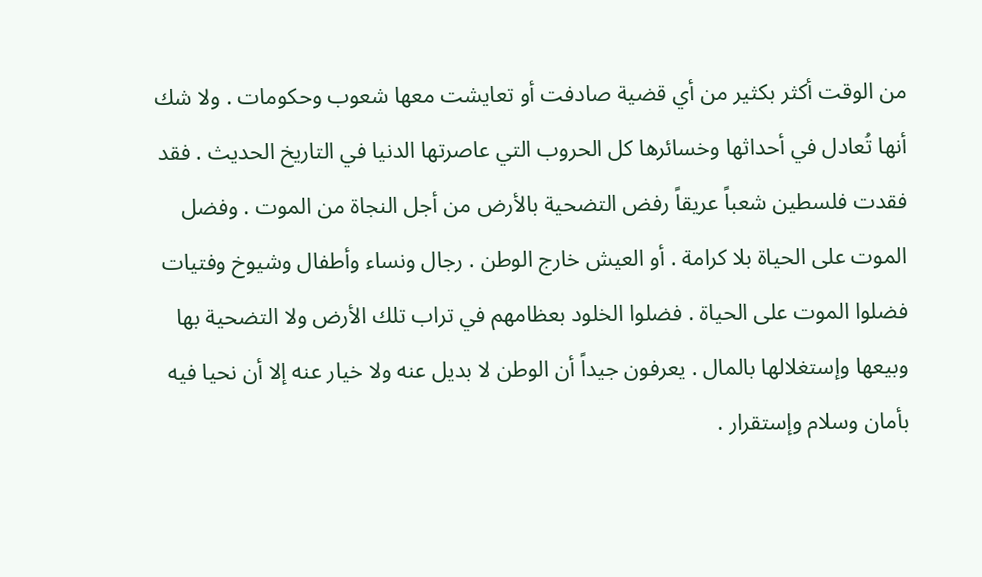من الوقت أكثر بكثير من أي قضية صادفت أو تعايشت معها شعوب وحكومات . ولا شك أنها تُعادل في أحداثها وخسائرها كل الحروب التي عاصرتها الدنيا في التاريخ الحديث . فقد فقدت فلسطين شعباً عريقاً رفض التضحية بالأرض من أجل النجاة من الموت . وفضل الموت على الحياة بلا كرامة . أو العيش خارج الوطن . رجال ونساء وأطفال وشيوخ وفتيات فضلوا الموت على الحياة . فضلوا الخلود بعظامهم في تراب تلك الأرض ولا التضحية بها وبيعها وإستغلالها بالمال . يعرفون جيداً أن الوطن لا بديل عنه ولا خيار عنه إلا أن نحيا فيه بأمان وسلام وإستقرار .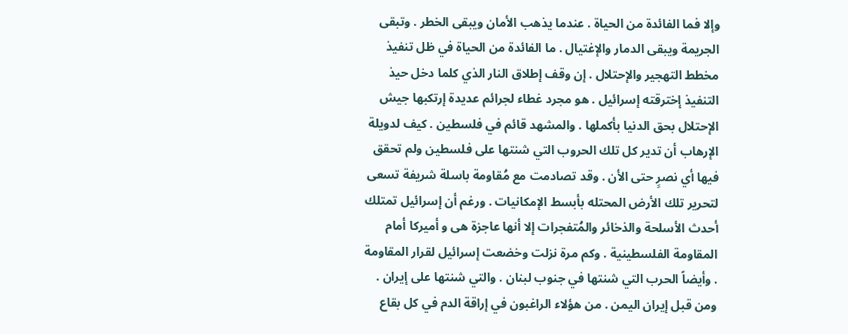وإلا فما الفائدة من الحياة . عندما يذهب الأمان ويبقى الخطر . وتبقى الجريمة ويبقى الدمار والإغتيال . ما الفائدة من الحياة في ظل تنفيذ مخطط التهجير والإحتلال . إن وقف إطلاق النار الذي كلما دخل حيذ التنفيذ إخترقته إسرائيل . هو مجرد غطاء لجرائم عديدة إرتكبها جيش الإحتلال بحق الدنيا بأكملها . والمشهد قائم في فلسطين . كيف لدويلة الإرهاب أن تدير كل تلك الحروب التي شنتها على فلسطين ولم تحقق فيها أي نصرٍ حتى الأن . وقد تصادمت مع مُقاومة باسلة شريفة تسعى لتحرير تلك الأرض المحتله بأبسط الإمكانيات . ورغم أن إسرائيل تمتلك أحدث الأسلحة والذخائر والمُتفجرات إلا أنها عاجزة هى و أميركا أمام المقاومة الفلسطينية . وكم مرة نزلت وخضعت إسرائيل لقرار المقاومة . وأيضاً الحرب التي شنتها في جنوب لبنان . والتي شنتها على إيران . ومن قبل إيران اليمن . من هؤلاء الراغبون في إراقة الدم في كل بقاع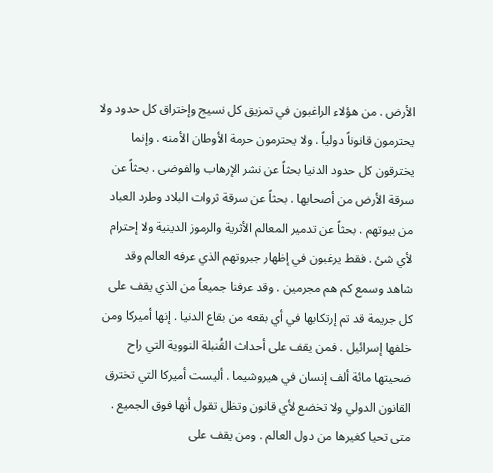الأرض . من هؤلاء الراغبون في تمزيق كل نسيج وإختراق كل حدود ولا يحترمون قانوناً دولياً . ولا يحترمون حرمة الأوطان الأمنه . وإنما يخترقون كل حدود الدنيا بحثاً عن نشر الإرهاب والفوضى . بحثاً عن سرقة الأرض من أصحابها . بحثاً عن سرقة ثروات البلاد وطرد العباد من بيوتهم . بحثاً عن تدمير المعالم الأثرية والرموز الدينية ولا إحترام لأي شئ . فقط يرغبون في إظهار جبروتهم الذي عرفه العالم وقد شاهد وسمع كم هم مجرمين . وقد عرفنا جميعاً من الذي يقف على كل جريمة قد تم إرتكابها في أي بقعه من بقاع الدنيا . إنها أميركا ومن خلفها إسرائيل . فمن يقف على أحداث القُنبلة النووية التي راح ضحيتها مائة ألف إنسان في هيروشيما . أليست أميركا التي تخترق القانون الدولي ولا تخضع لأي قانون وتظل تقول أنها فوق الجميع . متى تحيا كغيرها من دول العالم . ومن يقف على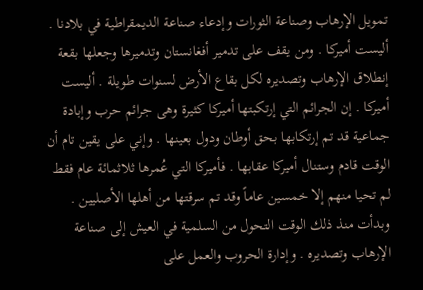تمويل الإرهاب وصناعة الثورات وإدعاء صناعة الديمقراطية في بلادنا . أليست أميركا . ومن يقف على تدمير أفغانستان وتدميرها وجعلها بقعة إنطلاق الإرهاب وتصديره لكل بقاع الأرض لسنوات طويلة . أليست أميركا . إن الجرائم التي إرتكبتها أميركا كثيرة وهى جرائم حرب وإبادة جماعية قد تم إرتكابها بحق أوطان ودول بعينها . وإني على يقين تام أن الوقت قادم وستنال أميركا عقابها . فأميركا التي عُمرها ثلاثمائة عام فقط لم تحيا منهم إلا خمسين عاماً وقد تم سرقتها من أهلها الأصليين . وبدأت منذ ذلك الوقت التحول من السلمية في العيش إلى صناعة الإرهاب وتصديره . وإدارة الحروب والعمل على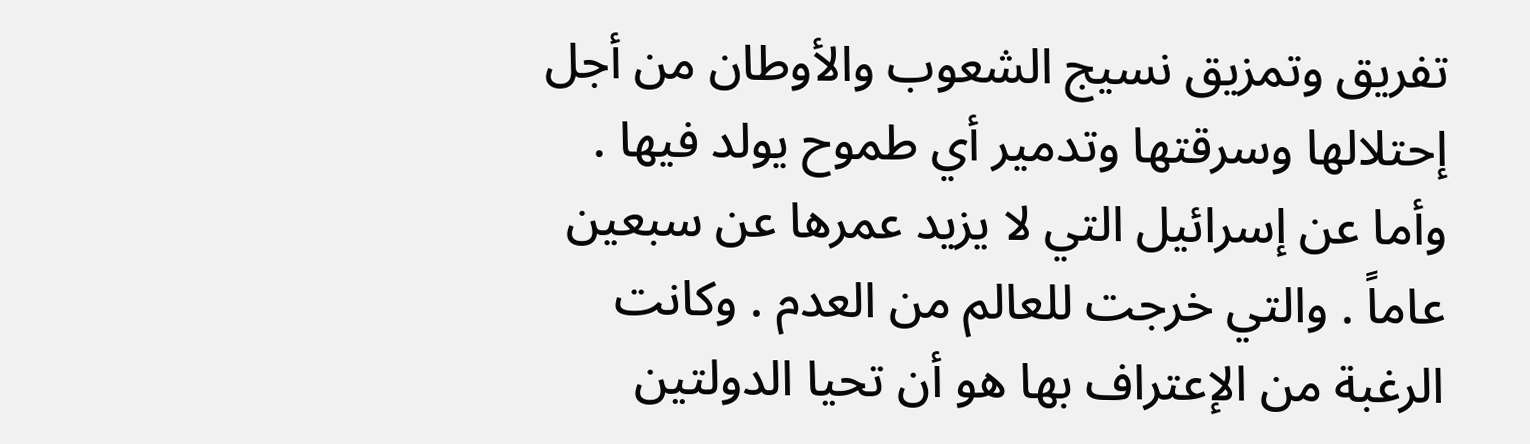تفريق وتمزيق نسيج الشعوب والأوطان من أجل إحتلالها وسرقتها وتدمير أي طموح يولد فيها . وأما عن إسرائيل التي لا يزيد عمرها عن سبعين عاماً . والتي خرجت للعالم من العدم . وكانت الرغبة من الإعتراف بها هو أن تحيا الدولتين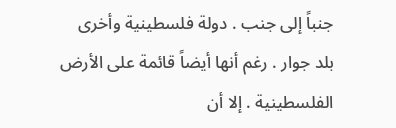جنباً إلى جنب . دولة فلسطينية وأخرى بلد جوار . رغم أنها أيضاً قائمة على الأرض الفلسطينية . إلا أن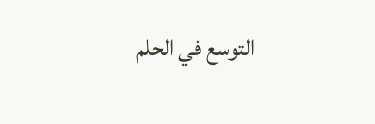التوسع في الحلم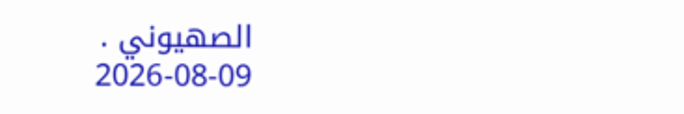الصهيوني .
2026-08-09